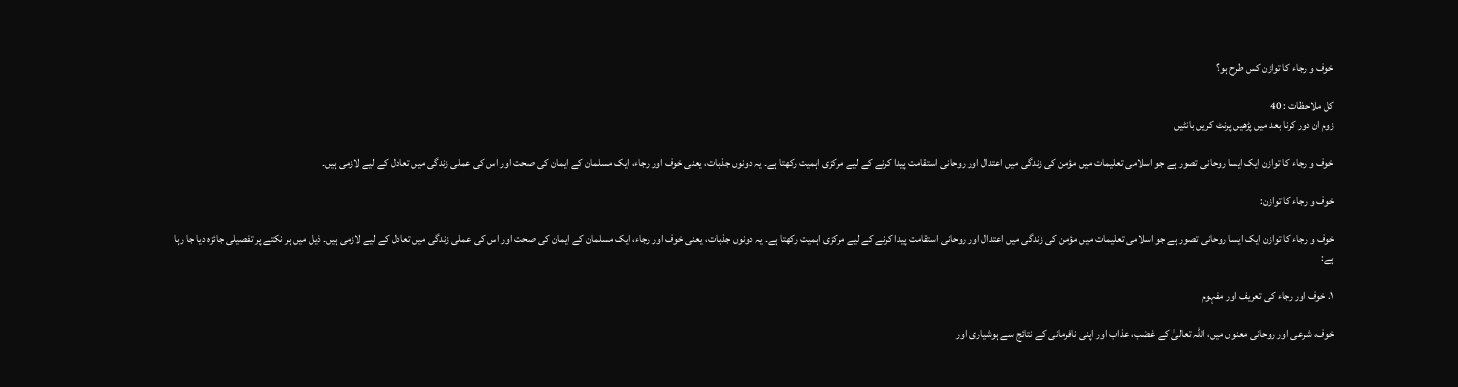خوف و رجاء کا توازن کس طرح ہو؟

کل ملاحظات : 40
زوم ان دور کرنا بعد میں پڑھیں پرنٹ کریں بانٹیں

خوف و رجاء کا توازن ایک ایسا روحانی تصور ہے جو اسلامی تعلیمات میں مؤمن کی زندگی میں اعتدال اور روحانی استقامت پیدا کرنے کے لیے مرکزی اہمیت رکھتا ہے۔ یہ دونوں جذبات، یعنی خوف اور رجاء، ایک مسلمان کے ایمان کی صحت اور اس کی عملی زندگی میں تعادل کے لیے لازمی ہیں۔

خوف و رجاء کا توازن:

خوف و رجاء کا توازن ایک ایسا روحانی تصور ہے جو اسلامی تعلیمات میں مؤمن کی زندگی میں اعتدال اور روحانی استقامت پیدا کرنے کے لیے مرکزی اہمیت رکھتا ہے۔ یہ دونوں جذبات، یعنی خوف اور رجاء، ایک مسلمان کے ایمان کی صحت اور اس کی عملی زندگی میں تعادل کے لیے لازمی ہیں۔ ذیل میں ہر نکتے پر تفصیلی جائزہ دیا جا رہا ہے:

۱. خوف اور رجاء کی تعریف اور مفہوم

خوف، شرعی اور روحانی معنوں میں، اللہ تعالیٰ کے غضب، عذاب اور اپنی نافرمانی کے نتائج سے ہوشیاری اور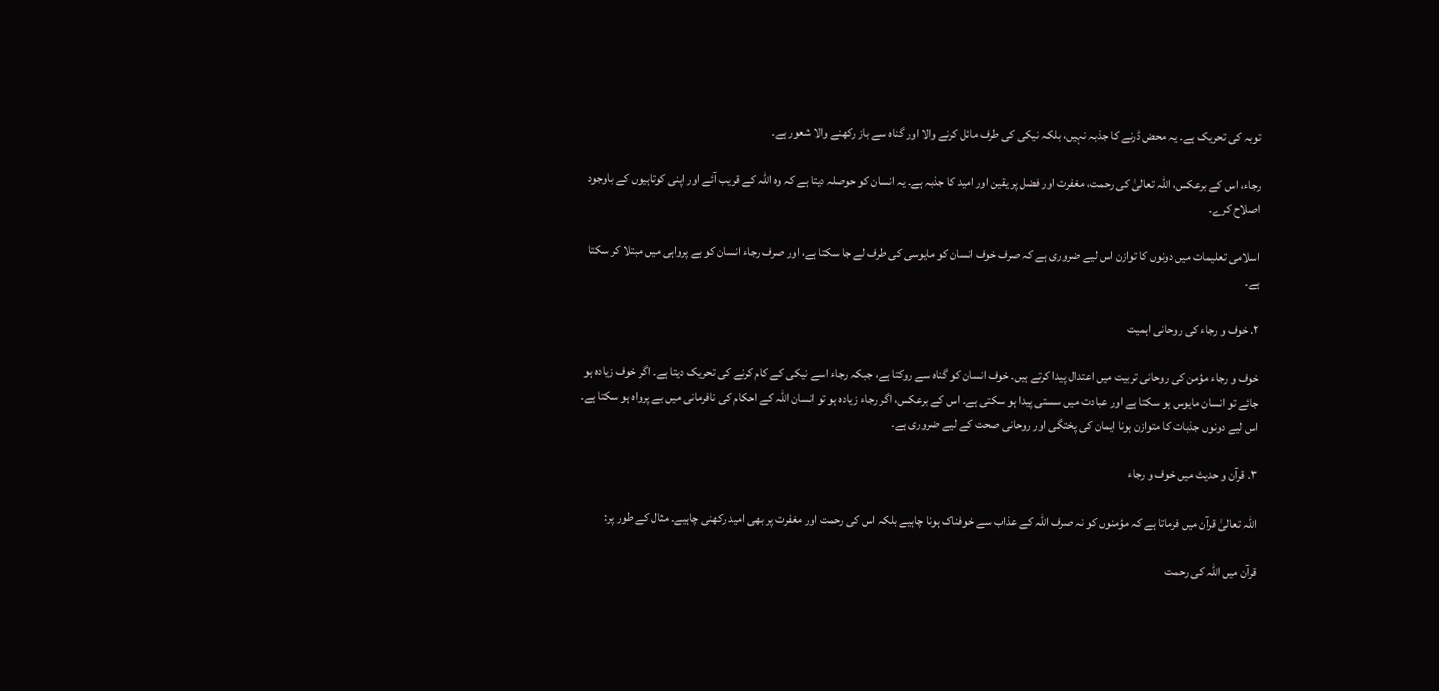توبہ کی تحریک ہے۔ یہ محض ڈرنے کا جذبہ نہیں، بلکہ نیکی کی طرف مائل کرنے والا اور گناہ سے باز رکھنے والا شعور ہے۔

رجاء، اس کے برعکس، اللہ تعالیٰ کی رحمت، مغفرت اور فضل پر یقین اور امید کا جذبہ ہے۔ یہ انسان کو حوصلہ دیتا ہے کہ وہ اللہ کے قریب آئے اور اپنی کوتاہیوں کے باوجود اصلاح کرے۔

اسلامی تعلیمات میں دونوں کا توازن اس لیے ضروری ہے کہ صرف خوف انسان کو مایوسی کی طرف لے جا سکتا ہے، اور صرف رجاء انسان کو بے پرواہی میں مبتلا کر سکتا ہے۔

۲. خوف و رجاء کی روحانی اہمیت

خوف و رجاء مؤمن کی روحانی تربیت میں اعتدال پیدا کرتے ہیں۔ خوف انسان کو گناہ سے روکتا ہے، جبکہ رجاء اسے نیکی کے کام کرنے کی تحریک دیتا ہے۔ اگر خوف زیادہ ہو جائے تو انسان مایوس ہو سکتا ہے اور عبادت میں سستی پیدا ہو سکتی ہے۔ اس کے برعکس، اگر رجاء زیادہ ہو تو انسان اللہ کے احکام کی نافرمانی میں بے پرواہ ہو سکتا ہے۔ اس لیے دونوں جذبات کا متوازن ہونا ایمان کی پختگی اور روحانی صحت کے لیے ضروری ہے۔

۳. قرآن و حدیث میں خوف و رجاء

اللہ تعالیٰ قرآن میں فرماتا ہے کہ مؤمنوں کو نہ صرف اللہ کے عذاب سے خوفناک ہونا چاہیے بلکہ اس کی رحمت اور مغفرت پر بھی امید رکھنی چاہیے۔ مثال کے طور پر:

قرآن میں اللہ کی رحمت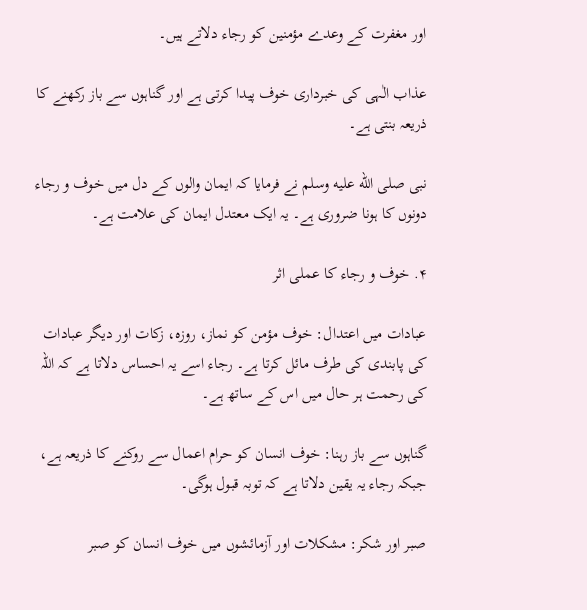اور مغفرت کے وعدے مؤمنین کو رجاء دلاتے ہیں۔

عذاب الٰہی کی خبرداری خوف پیدا کرتی ہے اور گناہوں سے باز رکھنے کا ذریعہ بنتی ہے۔

نبی صلى الله عليه وسلم نے فرمایا کہ ایمان والوں کے دل میں خوف و رجاء دونوں کا ہونا ضروری ہے۔ یہ ایک معتدل ایمان کی علامت ہے۔

۴. خوف و رجاء کا عملی اثر

عبادات میں اعتدال: خوف مؤمن کو نماز، روزہ، زکات اور دیگر عبادات کی پابندی کی طرف مائل کرتا ہے۔ رجاء اسے یہ احساس دلاتا ہے کہ اللہ کی رحمت ہر حال میں اس کے ساتھ ہے۔

گناہوں سے باز رہنا: خوف انسان کو حرام اعمال سے روکنے کا ذریعہ ہے، جبکہ رجاء یہ یقین دلاتا ہے کہ توبہ قبول ہوگی۔

صبر اور شکر: مشکلات اور آزمائشوں میں خوف انسان کو صبر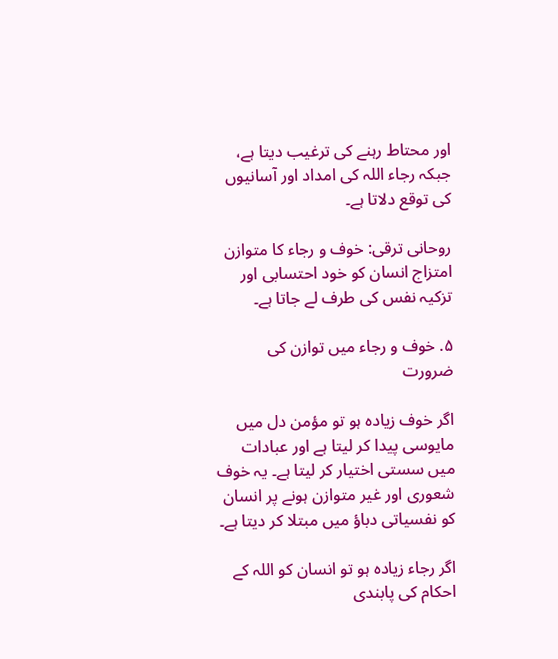اور محتاط رہنے کی ترغیب دیتا ہے، جبکہ رجاء اللہ کی امداد اور آسانیوں کی توقع دلاتا ہے۔

روحانی ترقی: خوف و رجاء کا متوازن امتزاج انسان کو خود احتسابی اور تزکیہ نفس کی طرف لے جاتا ہے۔

۵. خوف و رجاء میں توازن کی ضرورت

اگر خوف زیادہ ہو تو مؤمن دل میں مایوسی پیدا کر لیتا ہے اور عبادات میں سستی اختیار کر لیتا ہے۔ یہ خوف شعوری اور غیر متوازن ہونے پر انسان کو نفسیاتی دباؤ میں مبتلا کر دیتا ہے۔

اگر رجاء زیادہ ہو تو انسان کو اللہ کے احکام کی پابندی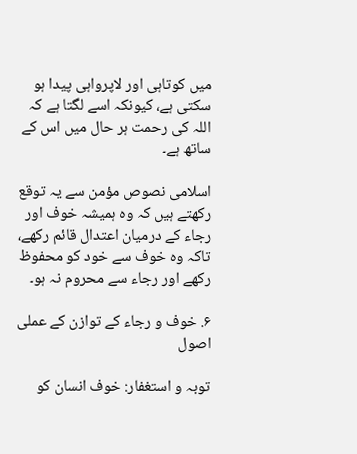میں کوتاہی اور لاپرواہی پیدا ہو سکتی ہے، کیونکہ اسے لگتا ہے کہ اللہ کی رحمت ہر حال میں اس کے ساتھ ہے۔

اسلامی نصوص مؤمن سے یہ توقع رکھتے ہیں کہ وہ ہمیشہ خوف اور رجاء کے درمیان اعتدال قائم رکھے، تاکہ وہ خوف سے خود کو محفوظ رکھے اور رجاء سے محروم نہ ہو۔

۶. خوف و رجاء کے توازن کے عملی اصول

توبہ و استغفار: خوف انسان کو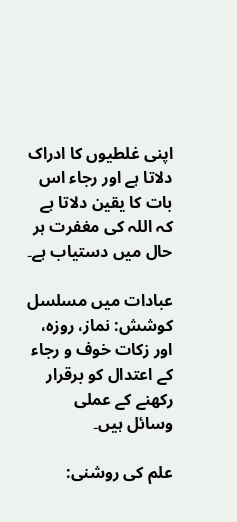اپنی غلطیوں کا ادراک دلاتا ہے اور رجاء اس بات کا یقین دلاتا ہے کہ اللہ کی مغفرت ہر حال میں دستیاب ہے۔

عبادات میں مسلسل کوشش: نماز، روزہ، اور زکات خوف و رجاء کے اعتدال کو برقرار رکھنے کے عملی وسائل ہیں۔

علم کی روشنی: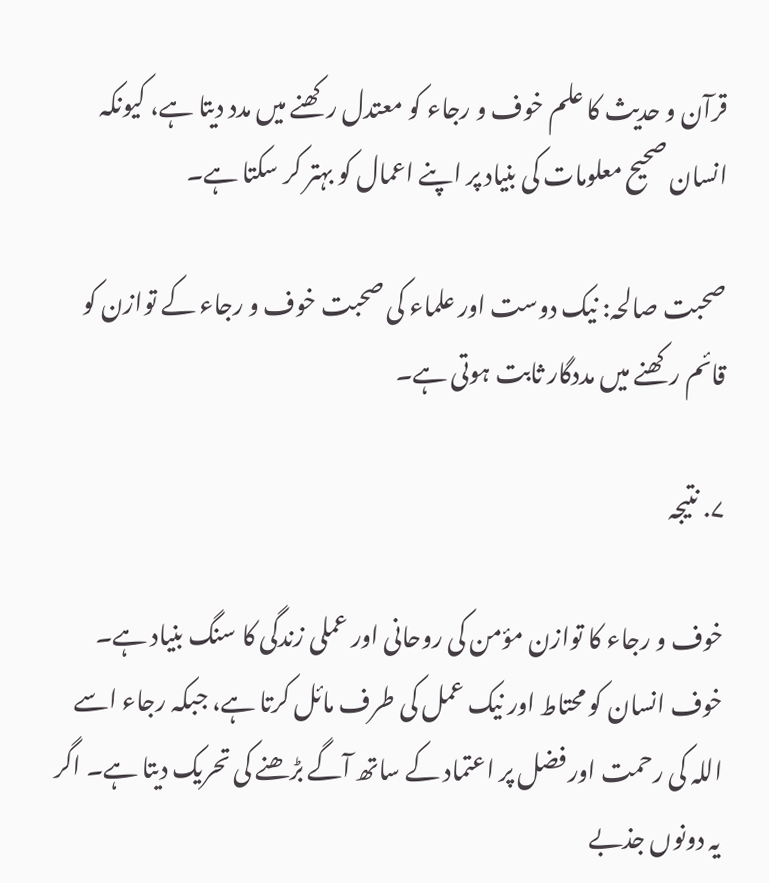قرآن و حدیث کا علم خوف و رجاء کو معتدل رکھنے میں مدد دیتا ہے، کیونکہ انسان صحیح معلومات کی بنیاد پر اپنے اعمال کو بہتر کر سکتا ہے۔

صحبت صالحہ: نیک دوست اور علماء کی صحبت خوف و رجاء کے توازن کو قائم رکھنے میں مددگار ثابت ہوتی ہے۔

۷. نتیجہ

خوف و رجاء کا توازن مؤمن کی روحانی اور عملی زندگی کا سنگ بنیاد ہے۔ خوف انسان کو محتاط اور نیک عمل کی طرف مائل کرتا ہے، جبکہ رجاء اسے اللہ کی رحمت اور فضل پر اعتماد کے ساتھ آگے بڑھنے کی تحریک دیتا ہے۔ اگر یہ دونوں جذبے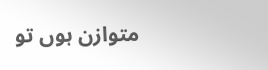متوازن ہوں تو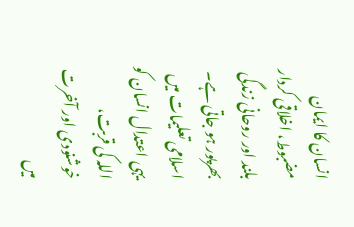انسان کا ایمان مضبوط، اخلاقی کردار بلند اور روحانی زندگی بھرپور ہو جاتی ہے۔ اسلامی تعلیمات میں یہی اعتدال انسان کو اللہ کی قربت، خوشنودی اور آخرت میں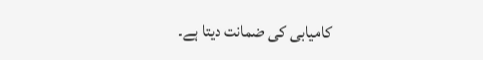کامیابی کی ضمانت دیتا ہے۔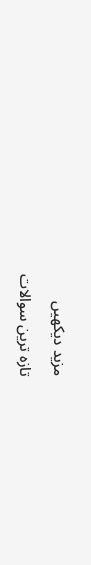مزید دیکھیں

تازہ ترین سوالات